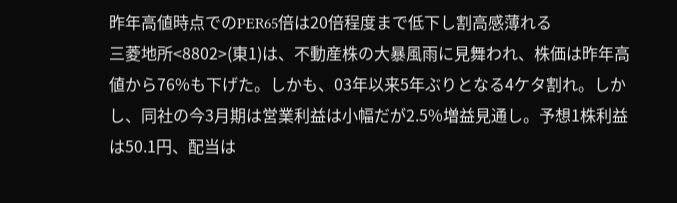昨年高値時点でのPER65倍は20倍程度まで低下し割高感薄れる
三菱地所<8802>(東1)は、不動産株の大暴風雨に見舞われ、株価は昨年高値から76%も下げた。しかも、03年以来5年ぶりとなる4ケタ割れ。しかし、同社の今3月期は営業利益は小幅だが2.5%増益見通し。予想1株利益は50.1円、配当は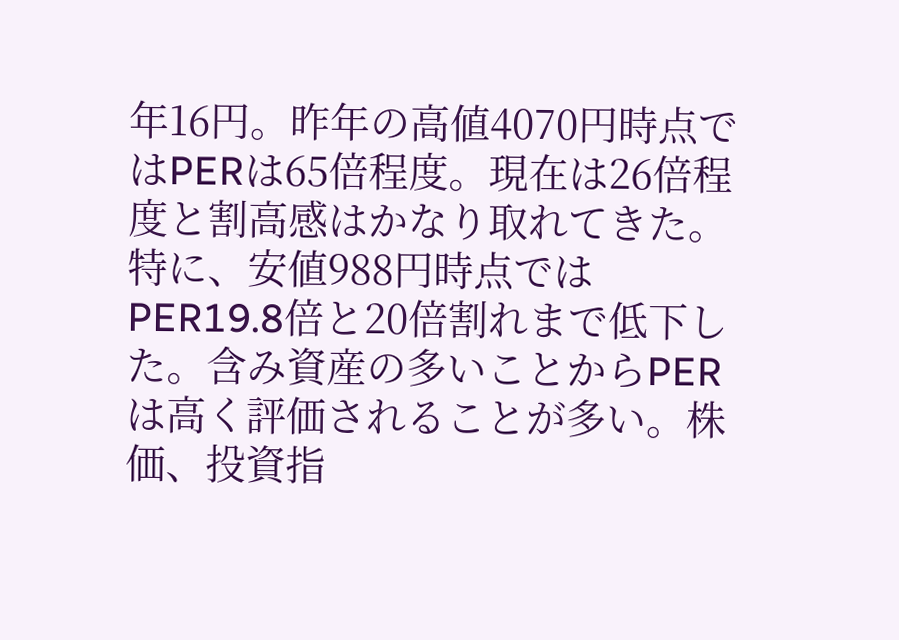年16円。昨年の高値4070円時点ではPERは65倍程度。現在は26倍程度と割高感はかなり取れてきた。
特に、安値988円時点ではPER19.8倍と20倍割れまで低下した。含み資産の多いことからPERは高く評価されることが多い。株価、投資指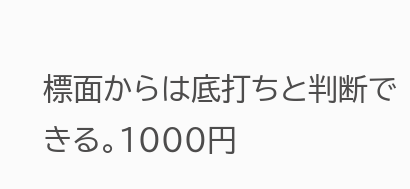標面からは底打ちと判断できる。1000円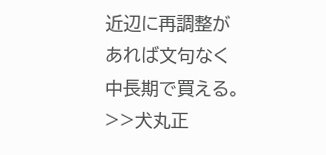近辺に再調整があれば文句なく中長期で買える。>>犬丸正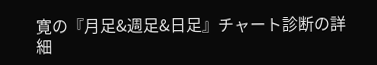寛の『月足&週足&日足』チャート診断の詳細